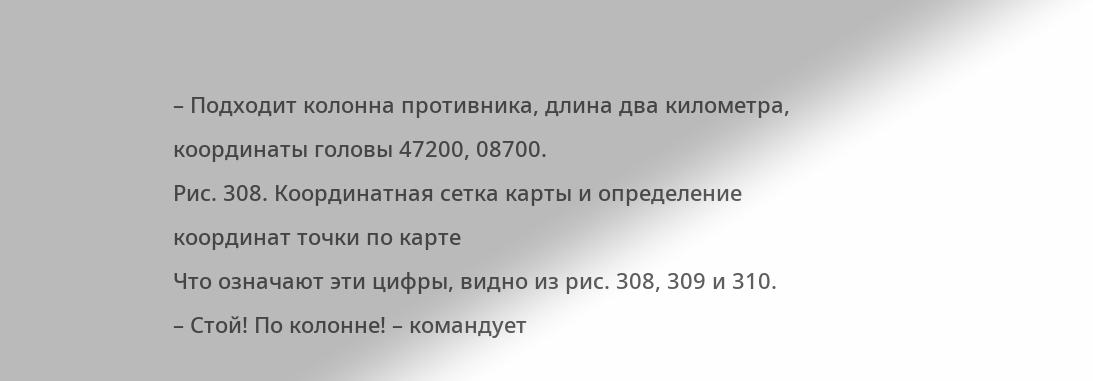– Подходит колонна противника, длина два километра, координаты головы 47200, 08700.
Рис. 308. Координатная сетка карты и определение координат точки по карте
Что означают эти цифры, видно из рис. 308, 309 и 310.
– Стой! По колонне! – командует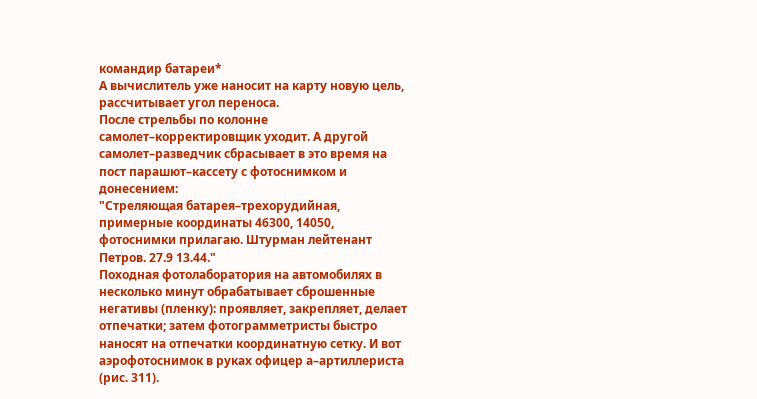командир батареи*
А вычислитель уже наносит на карту новую цель, рассчитывает угол переноса.
После стрельбы по колонне самолет–корректировщик уходит. А другой самолет–разведчик сбрасывает в это время на пост парашют–кассету с фотоснимком и донесением:
"Стреляющая батарея–трехорудийная, примерные координаты 46300, 14050, фотоснимки прилагаю. Штурман лейтенант Петров. 27.9 13.44."
Походная фотолаборатория на автомобилях в несколько минут обрабатывает сброшенные негативы (пленку): проявляет, закрепляет, делает отпечатки; затем фотограмметристы быстро наносят на отпечатки координатную сетку. И вот аэрофотоснимок в руках офицер а–артиллериста (рис. 311).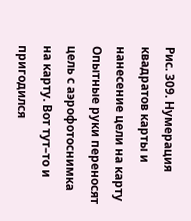Рис. 309. Нумерация квадратов карты и нанесение цели на карту
Опытные руки переносят цель с аэрофотоснимка на карту. Вот тут–то и пригодился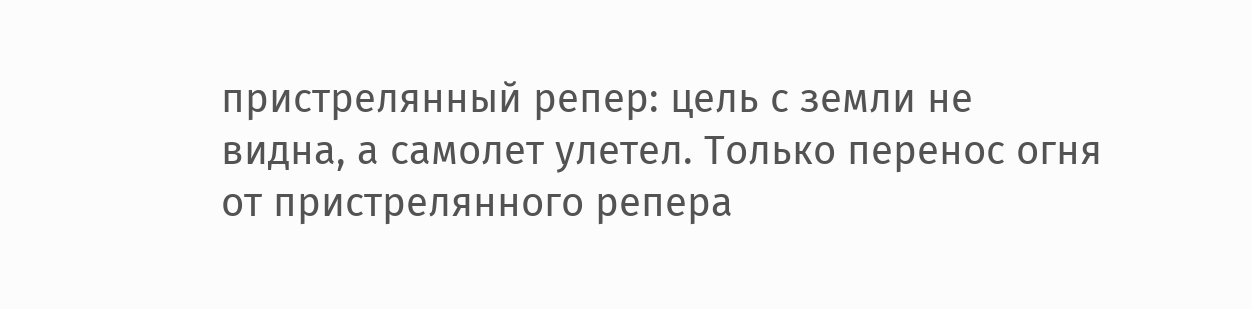пристрелянный репер: цель с земли не видна, а самолет улетел. Только перенос огня от пристрелянного репера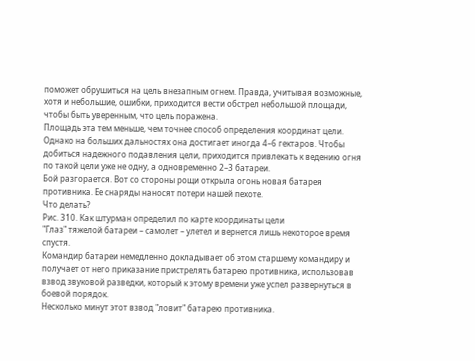поможет обрушиться на цель внезапным огнем. Правда, учитывая возможные, хотя и небольшие, ошибки, приходится вести обстрел небольшой площади, чтобы быть уверенным, что цель поражена.
Площадь эта тем меньше, чем точнее способ определения координат цели. Однако на больших дальностях она достигает иногда 4–6 гектаров. Чтобы добиться надежного подавления цели, приходится привлекать к ведению огня по такой цели уже не одну, а одновременно 2–3 батареи.
Бой разгорается. Вот со стороны рощи открыла огонь новая батарея противника. Ее снаряды наносят потери нашей пехоте.
Что делать?
Рис. 310. Как штурман определил по карте координаты цели
"Глаз" тяжелой батареи – самолет – улетел и вернется лишь некоторое время спустя.
Командир батареи немедленно докладывает об этом старшему командиру и получает от него приказание пристрелять батарею противника, использовав взвод звуковой разведки, который к этому времени уже успел развернуться в боевой порядок.
Несколько минут этот взвод "ловит" батарею противника.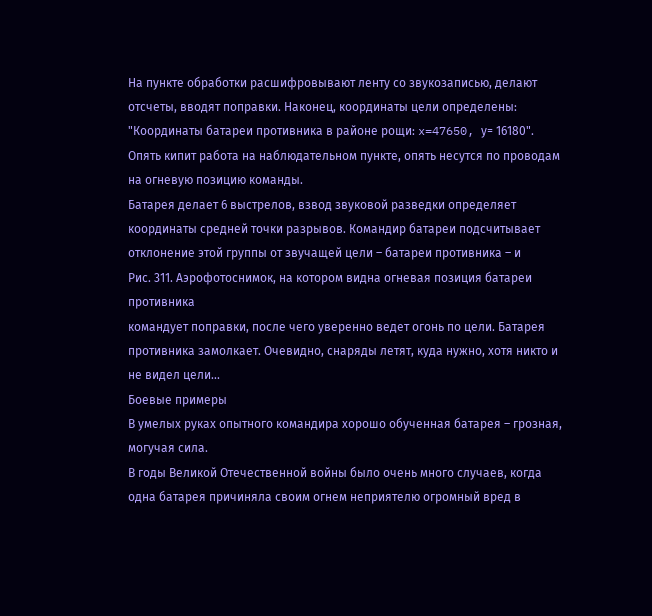На пункте обработки расшифровывают ленту со звукозаписью, делают отсчеты, вводят поправки. Наконец, координаты цели определены: "Координаты батареи противника в районе рощи: x=47650, у= 16180".
Опять кипит работа на наблюдательном пункте, опять несутся по проводам на огневую позицию команды.
Батарея делает 6 выстрелов, взвод звуковой разведки определяет координаты средней точки разрывов. Командир батареи подсчитывает отклонение этой группы от звучащей цели – батареи противника – и
Рис. 311. Аэрофотоснимок, на котором видна огневая позиция батареи противника
командует поправки, после чего уверенно ведет огонь по цели. Батарея противника замолкает. Очевидно, снаряды летят, куда нужно, хотя никто и не видел цели...
Боевые примеры
В умелых руках опытного командира хорошо обученная батарея – грозная, могучая сила.
В годы Великой Отечественной войны было очень много случаев, когда одна батарея причиняла своим огнем неприятелю огромный вред в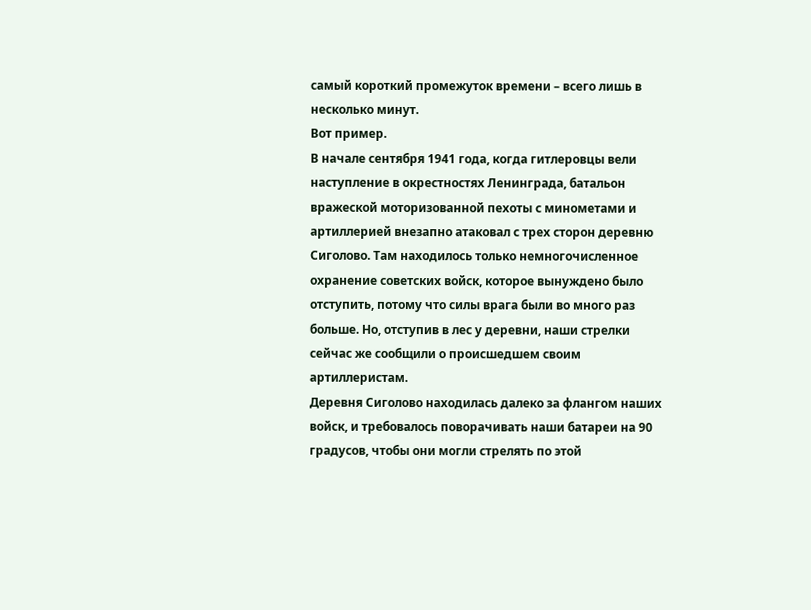самый короткий промежуток времени – всего лишь в несколько минут.
Вот пример.
В начале сентября 1941 года, когда гитлеровцы вели наступление в окрестностях Ленинграда, батальон вражеской моторизованной пехоты с минометами и артиллерией внезапно атаковал с трех сторон деревню Сиголово. Там находилось только немногочисленное охранение советских войск, которое вынуждено было отступить, потому что силы врага были во много раз больше. Но, отступив в лес у деревни, наши стрелки сейчас же сообщили о происшедшем своим артиллеристам.
Деревня Сиголово находилась далеко за флангом наших войск, и требовалось поворачивать наши батареи на 90 градусов, чтобы они могли стрелять по этой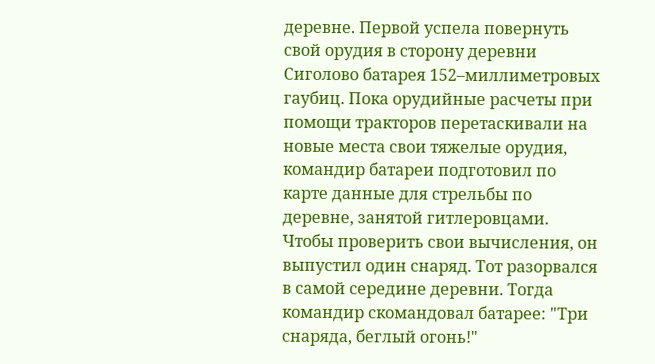деревне. Первой успела повернуть свой орудия в сторону деревни Сиголово батарея 152–миллиметровых гаубиц. Пока орудийные расчеты при помощи тракторов перетаскивали на новые места свои тяжелые орудия, командир батареи подготовил по карте данные для стрельбы по деревне, занятой гитлеровцами. Чтобы проверить свои вычисления, он выпустил один снаряд. Тот разорвался в самой середине деревни. Тогда командир скомандовал батарее: "Три снаряда, беглый огонь!"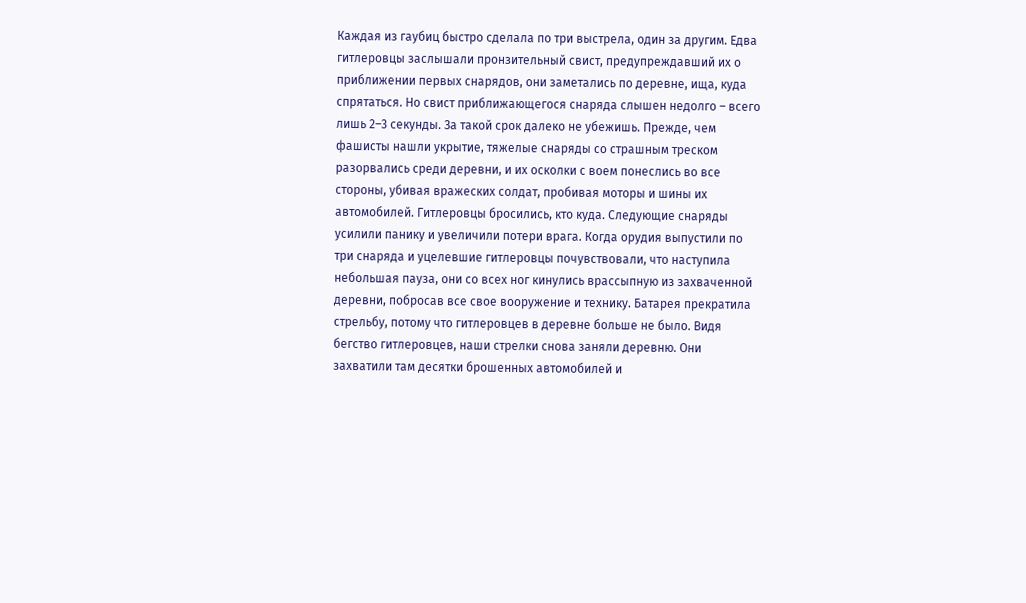Каждая из гаубиц быстро сделала по три выстрела, один за другим. Едва гитлеровцы заслышали пронзительный свист, предупреждавший их о приближении первых снарядов, они заметались по деревне, ища, куда спрятаться. Но свист приближающегося снаряда слышен недолго – всего лишь 2–3 секунды. За такой срок далеко не убежишь. Прежде, чем фашисты нашли укрытие, тяжелые снаряды со страшным треском разорвались среди деревни, и их осколки с воем понеслись во все стороны, убивая вражеских солдат, пробивая моторы и шины их автомобилей. Гитлеровцы бросились, кто куда. Следующие снаряды усилили панику и увеличили потери врага. Когда орудия выпустили по три снаряда и уцелевшие гитлеровцы почувствовали, что наступила небольшая пауза, они со всех ног кинулись врассыпную из захваченной деревни, побросав все свое вооружение и технику. Батарея прекратила стрельбу, потому что гитлеровцев в деревне больше не было. Видя бегство гитлеровцев, наши стрелки снова заняли деревню. Они захватили там десятки брошенных автомобилей и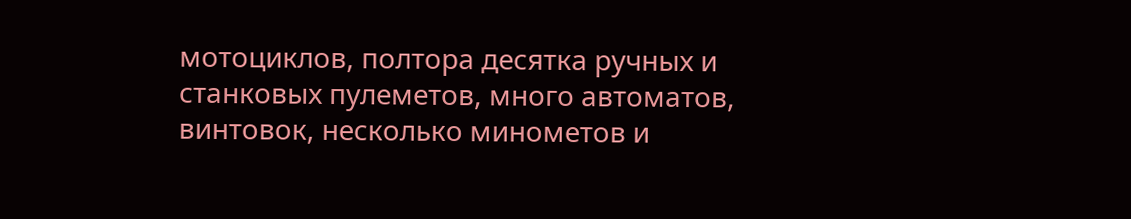мотоциклов, полтора десятка ручных и станковых пулеметов, много автоматов, винтовок, несколько минометов и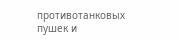противотанковых пушек и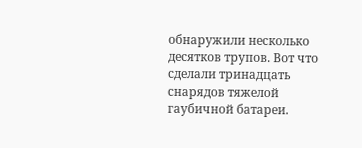обнаружили несколько десятков трупов. Вот что сделали тринадцать снарядов тяжелой гаубичной батареи.